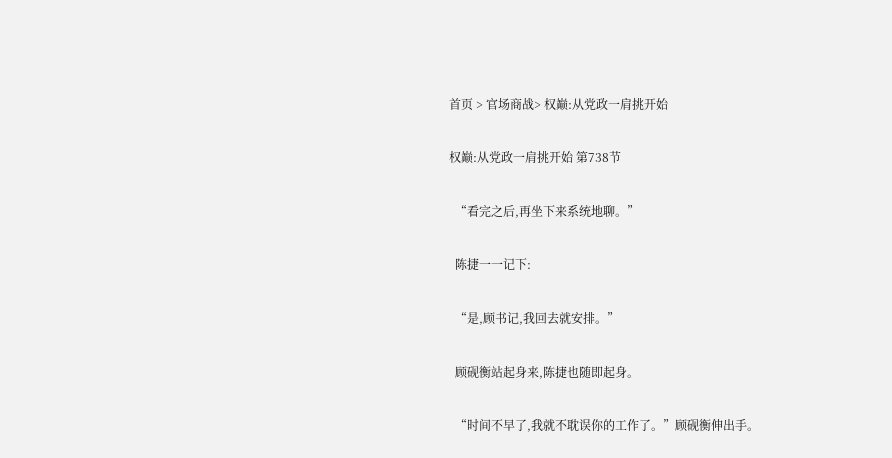首页 > 官场商战> 权巅:从党政一肩挑开始

权巅:从党政一肩挑开始 第738节

  “看完之后,再坐下来系统地聊。”

  陈捷一一记下:

  “是,顾书记,我回去就安排。”

  顾砚衡站起身来,陈捷也随即起身。

  “时间不早了,我就不耽误你的工作了。”顾砚衡伸出手。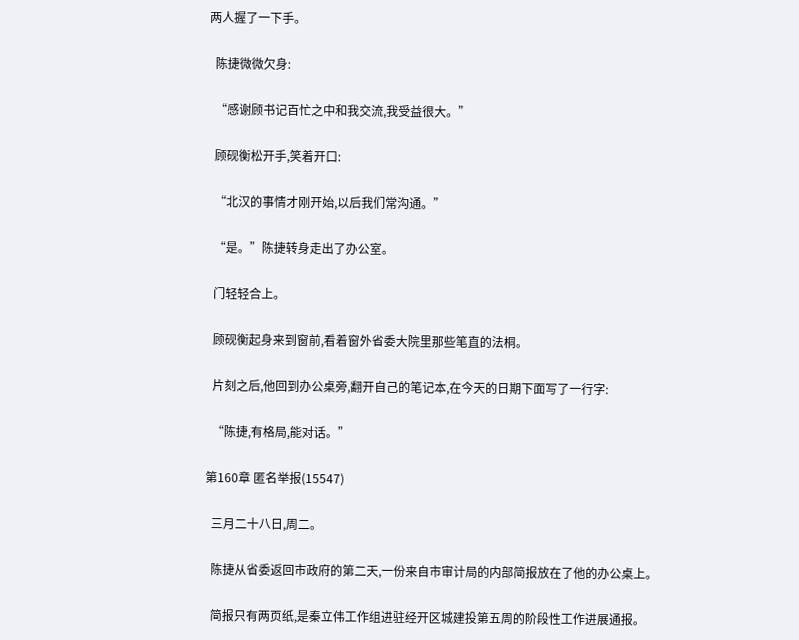两人握了一下手。

  陈捷微微欠身:

  “感谢顾书记百忙之中和我交流,我受益很大。”

  顾砚衡松开手,笑着开口:

  “北汉的事情才刚开始,以后我们常沟通。”

  “是。”陈捷转身走出了办公室。

  门轻轻合上。

  顾砚衡起身来到窗前,看着窗外省委大院里那些笔直的法桐。

  片刻之后,他回到办公桌旁,翻开自己的笔记本,在今天的日期下面写了一行字:

  “陈捷,有格局,能对话。”

第160章 匿名举报(15547)

  三月二十八日,周二。

  陈捷从省委返回市政府的第二天,一份来自市审计局的内部简报放在了他的办公桌上。

  简报只有两页纸,是秦立伟工作组进驻经开区城建投第五周的阶段性工作进展通报。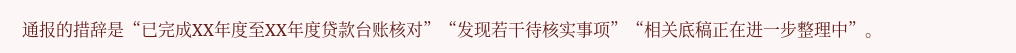通报的措辞是“已完成XX年度至XX年度贷款台账核对”“发现若干待核实事项”“相关底稿正在进一步整理中”。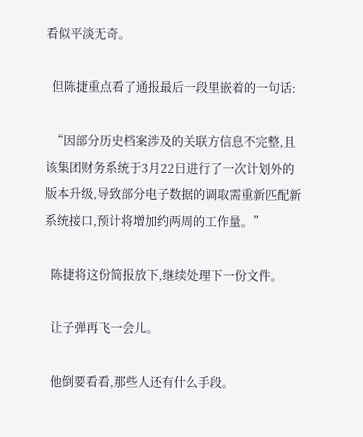看似平淡无奇。

  但陈捷重点看了通报最后一段里嵌着的一句话:

  “因部分历史档案涉及的关联方信息不完整,且该集团财务系统于3月22日进行了一次计划外的版本升级,导致部分电子数据的调取需重新匹配新系统接口,预计将增加约两周的工作量。”

  陈捷将这份简报放下,继续处理下一份文件。

  让子弹再飞一会儿。

  他倒要看看,那些人还有什么手段。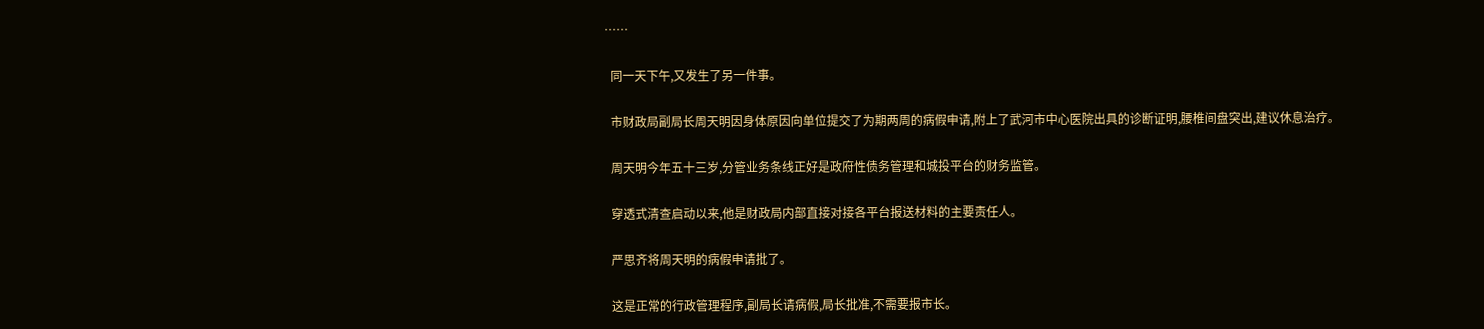……

  同一天下午,又发生了另一件事。

  市财政局副局长周天明因身体原因向单位提交了为期两周的病假申请,附上了武河市中心医院出具的诊断证明,腰椎间盘突出,建议休息治疗。

  周天明今年五十三岁,分管业务条线正好是政府性债务管理和城投平台的财务监管。

  穿透式清查启动以来,他是财政局内部直接对接各平台报送材料的主要责任人。

  严思齐将周天明的病假申请批了。

  这是正常的行政管理程序,副局长请病假,局长批准,不需要报市长。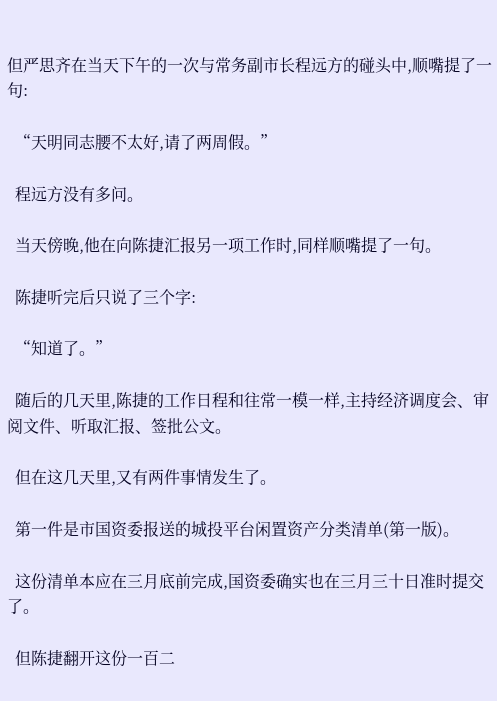但严思齐在当天下午的一次与常务副市长程远方的碰头中,顺嘴提了一句:

  “天明同志腰不太好,请了两周假。”

  程远方没有多问。

  当天傍晚,他在向陈捷汇报另一项工作时,同样顺嘴提了一句。

  陈捷听完后只说了三个字:

  “知道了。”

  随后的几天里,陈捷的工作日程和往常一模一样,主持经济调度会、审阅文件、听取汇报、签批公文。

  但在这几天里,又有两件事情发生了。

  第一件是市国资委报送的城投平台闲置资产分类清单(第一版)。

  这份清单本应在三月底前完成,国资委确实也在三月三十日准时提交了。

  但陈捷翻开这份一百二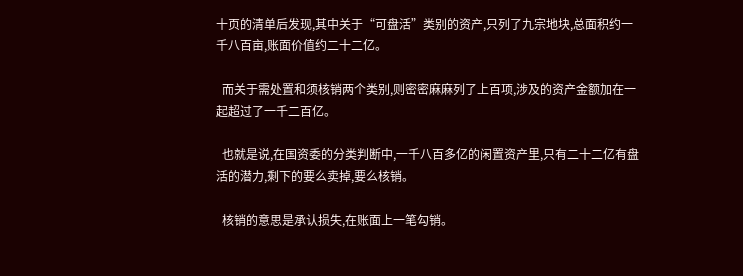十页的清单后发现,其中关于“可盘活”类别的资产,只列了九宗地块,总面积约一千八百亩,账面价值约二十二亿。

  而关于需处置和须核销两个类别,则密密麻麻列了上百项,涉及的资产金额加在一起超过了一千二百亿。

  也就是说,在国资委的分类判断中,一千八百多亿的闲置资产里,只有二十二亿有盘活的潜力,剩下的要么卖掉,要么核销。

  核销的意思是承认损失,在账面上一笔勾销。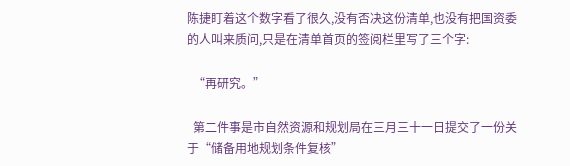陈捷盯着这个数字看了很久,没有否决这份清单,也没有把国资委的人叫来质问,只是在清单首页的签阅栏里写了三个字:

  “再研究。”

  第二件事是市自然资源和规划局在三月三十一日提交了一份关于“储备用地规划条件复核”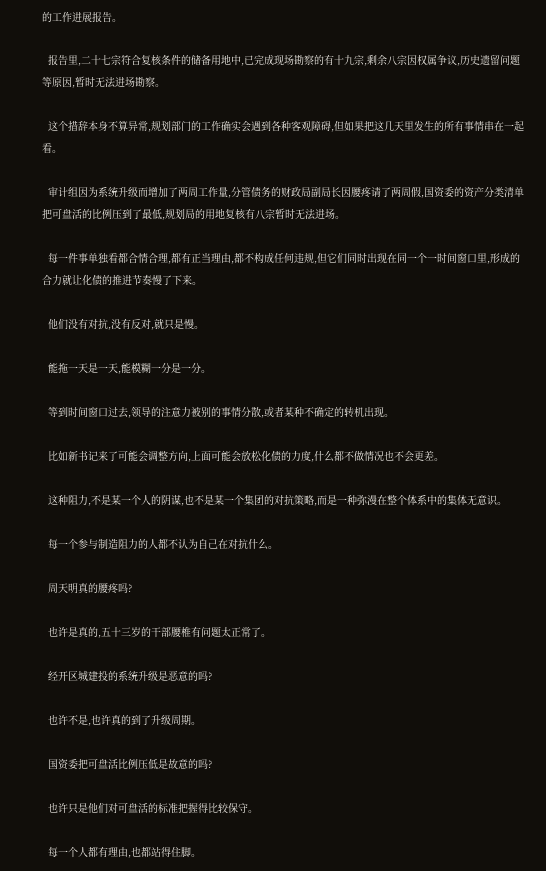的工作进展报告。

  报告里,二十七宗符合复核条件的储备用地中,已完成现场勘察的有十九宗,剩余八宗因权属争议,历史遗留问题等原因,暂时无法进场勘察。

  这个措辞本身不算异常,规划部门的工作确实会遇到各种客观障碍,但如果把这几天里发生的所有事情串在一起看。

  审计组因为系统升级而增加了两周工作量,分管债务的财政局副局长因腰疼请了两周假,国资委的资产分类清单把可盘活的比例压到了最低,规划局的用地复核有八宗暂时无法进场。

  每一件事单独看都合情合理,都有正当理由,都不构成任何违规,但它们同时出现在同一个一时间窗口里,形成的合力就让化债的推进节奏慢了下来。

  他们没有对抗,没有反对,就只是慢。

  能拖一天是一天,能模糊一分是一分。

  等到时间窗口过去,领导的注意力被别的事情分散,或者某种不确定的转机出现。

  比如新书记来了可能会调整方向,上面可能会放松化债的力度,什么都不做情况也不会更差。

  这种阻力,不是某一个人的阴谋,也不是某一个集团的对抗策略,而是一种弥漫在整个体系中的集体无意识。

  每一个参与制造阻力的人都不认为自己在对抗什么。

  周天明真的腰疼吗?

  也许是真的,五十三岁的干部腰椎有问题太正常了。

  经开区城建投的系统升级是恶意的吗?

  也许不是,也许真的到了升级周期。

  国资委把可盘活比例压低是故意的吗?

  也许只是他们对可盘活的标准把握得比较保守。

  每一个人都有理由,也都站得住脚。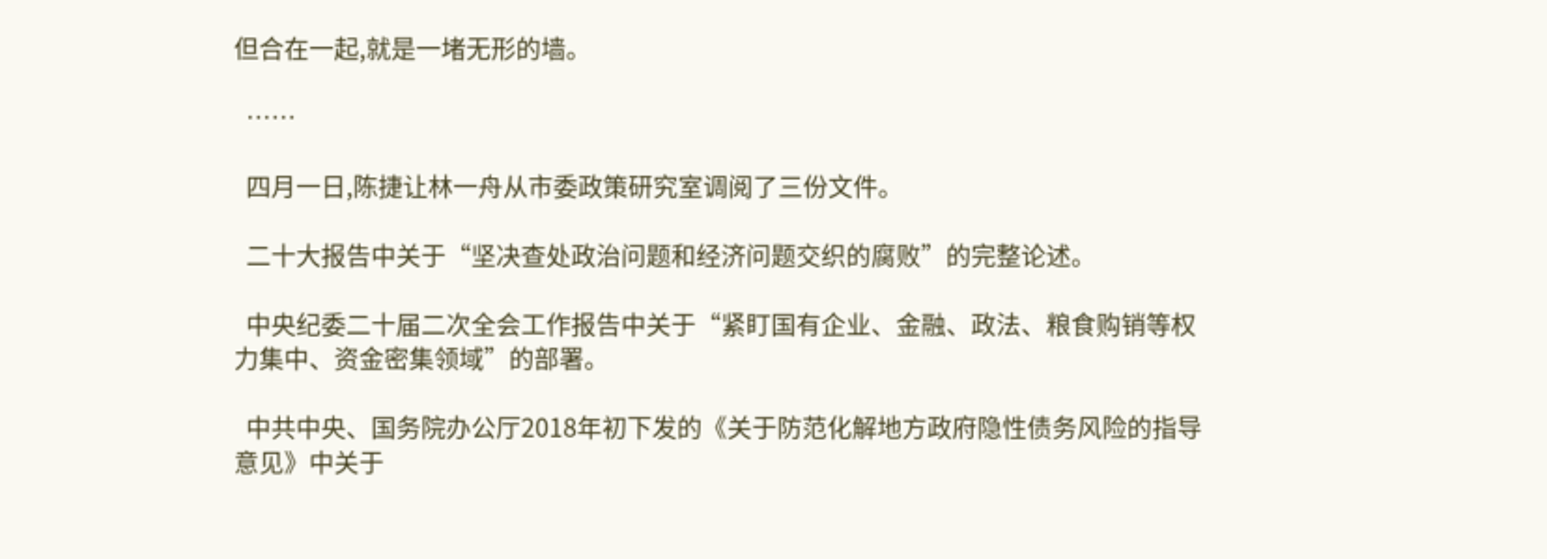但合在一起,就是一堵无形的墙。

  ……

  四月一日,陈捷让林一舟从市委政策研究室调阅了三份文件。

  二十大报告中关于“坚决查处政治问题和经济问题交织的腐败”的完整论述。

  中央纪委二十届二次全会工作报告中关于“紧盯国有企业、金融、政法、粮食购销等权力集中、资金密集领域”的部署。

  中共中央、国务院办公厅2018年初下发的《关于防范化解地方政府隐性债务风险的指导意见》中关于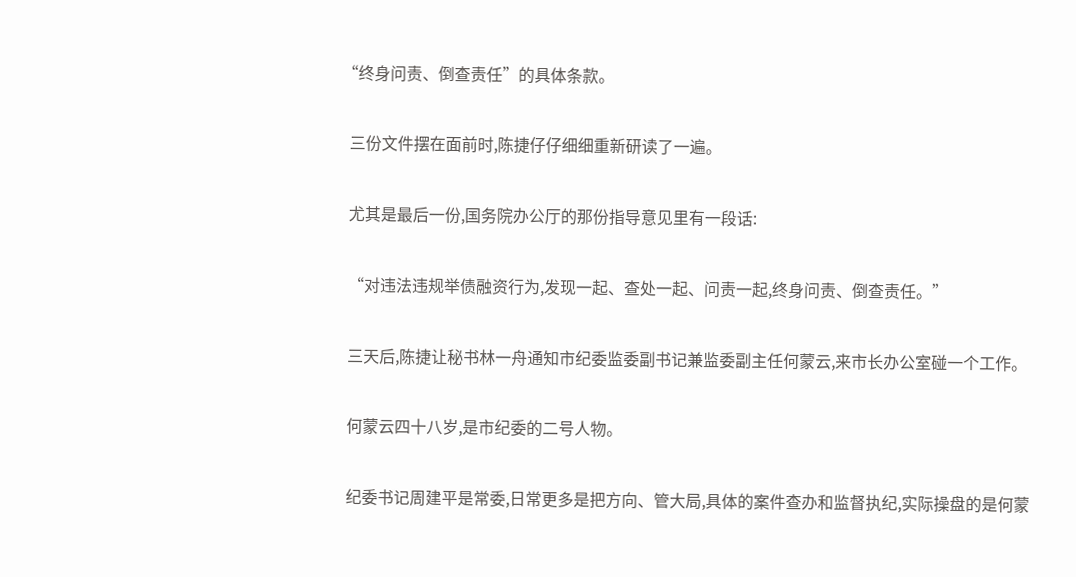“终身问责、倒查责任”的具体条款。

  三份文件摆在面前时,陈捷仔仔细细重新研读了一遍。

  尤其是最后一份,国务院办公厅的那份指导意见里有一段话:

  “对违法违规举债融资行为,发现一起、查处一起、问责一起,终身问责、倒查责任。”

  三天后,陈捷让秘书林一舟通知市纪委监委副书记兼监委副主任何蒙云,来市长办公室碰一个工作。

  何蒙云四十八岁,是市纪委的二号人物。

  纪委书记周建平是常委,日常更多是把方向、管大局,具体的案件查办和监督执纪,实际操盘的是何蒙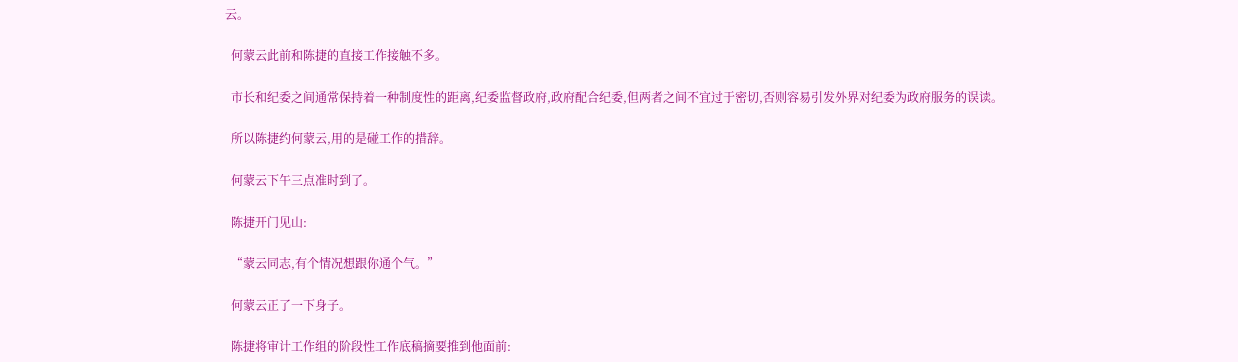云。

  何蒙云此前和陈捷的直接工作接触不多。

  市长和纪委之间通常保持着一种制度性的距离,纪委监督政府,政府配合纪委,但两者之间不宜过于密切,否则容易引发外界对纪委为政府服务的误读。

  所以陈捷约何蒙云,用的是碰工作的措辞。

  何蒙云下午三点准时到了。

  陈捷开门见山:

  “蒙云同志,有个情况想跟你通个气。”

  何蒙云正了一下身子。

  陈捷将审计工作组的阶段性工作底稿摘要推到他面前: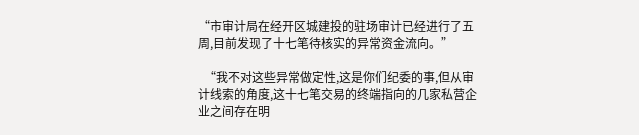“市审计局在经开区城建投的驻场审计已经进行了五周,目前发现了十七笔待核实的异常资金流向。”

  “我不对这些异常做定性,这是你们纪委的事,但从审计线索的角度,这十七笔交易的终端指向的几家私营企业之间存在明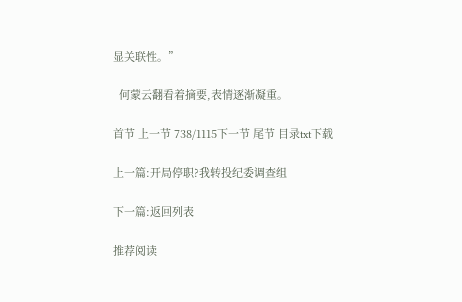显关联性。”

  何蒙云翻看着摘要,表情逐渐凝重。

首节 上一节 738/1115下一节 尾节 目录txt下载

上一篇:开局停职?我转投纪委调查组

下一篇:返回列表

推荐阅读